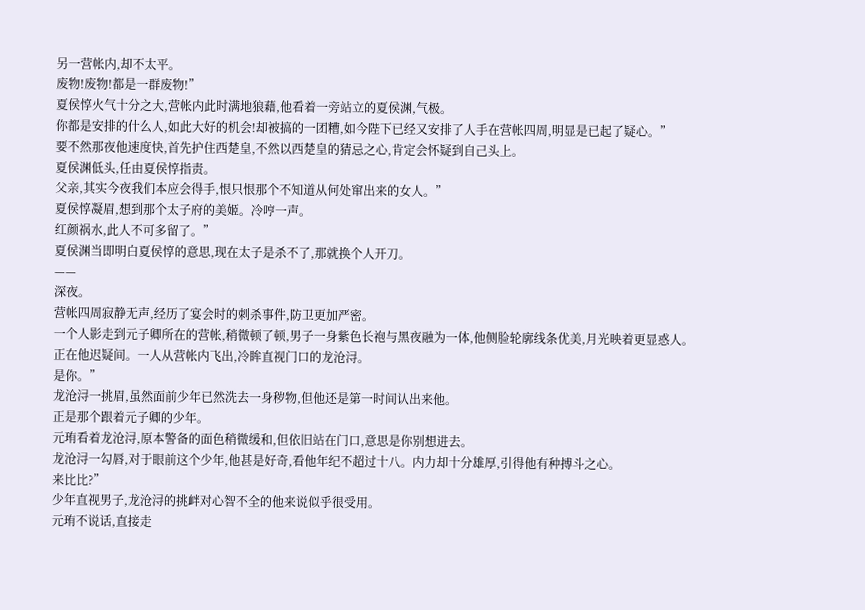另一营帐内,却不太平。
废物!废物!都是一群废物!”
夏侯惇火气十分之大,营帐内此时满地狼藉,他看着一旁站立的夏侯渊,气极。
你都是安排的什么人,如此大好的机会!却被搞的一团糟,如今陛下已经又安排了人手在营帐四周,明显是已起了疑心。”
要不然那夜他速度快,首先护住西楚皇,不然以西楚皇的猜忌之心,肯定会怀疑到自己头上。
夏侯渊低头,任由夏侯惇指责。
父亲,其实今夜我们本应会得手,恨只恨那个不知道从何处窜出来的女人。”
夏侯惇凝眉,想到那个太子府的美姬。冷哼一声。
红颜祸水,此人不可多留了。”
夏侯渊当即明白夏侯惇的意思,现在太子是杀不了,那就换个人开刀。
——
深夜。
营帐四周寂静无声,经历了宴会时的刺杀事件,防卫更加严密。
一个人影走到元子卿所在的营帐,稍微顿了顿,男子一身紫色长袍与黑夜融为一体,他侧脸轮廓线条优美,月光映着更显惑人。
正在他迟疑间。一人从营帐内飞出,冷眸直视门口的龙沧浔。
是你。”
龙沧浔一挑眉,虽然面前少年已然洗去一身秽物,但他还是第一时间认出来他。
正是那个跟着元子卿的少年。
元珛看着龙沧浔,原本警备的面色稍微缓和,但依旧站在门口,意思是你别想进去。
龙沧浔一勾唇,对于眼前这个少年,他甚是好奇,看他年纪不超过十八。内力却十分雄厚,引得他有种搏斗之心。
来比比?”
少年直视男子,龙沧浔的挑衅对心智不全的他来说似乎很受用。
元珛不说话,直接走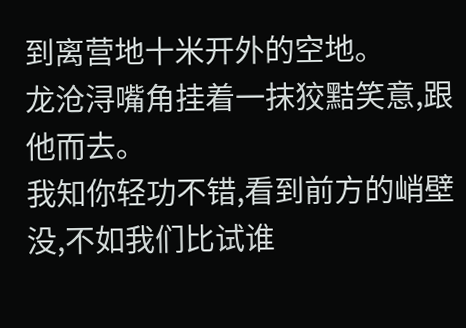到离营地十米开外的空地。
龙沧浔嘴角挂着一抹狡黠笑意,跟他而去。
我知你轻功不错,看到前方的峭壁没,不如我们比试谁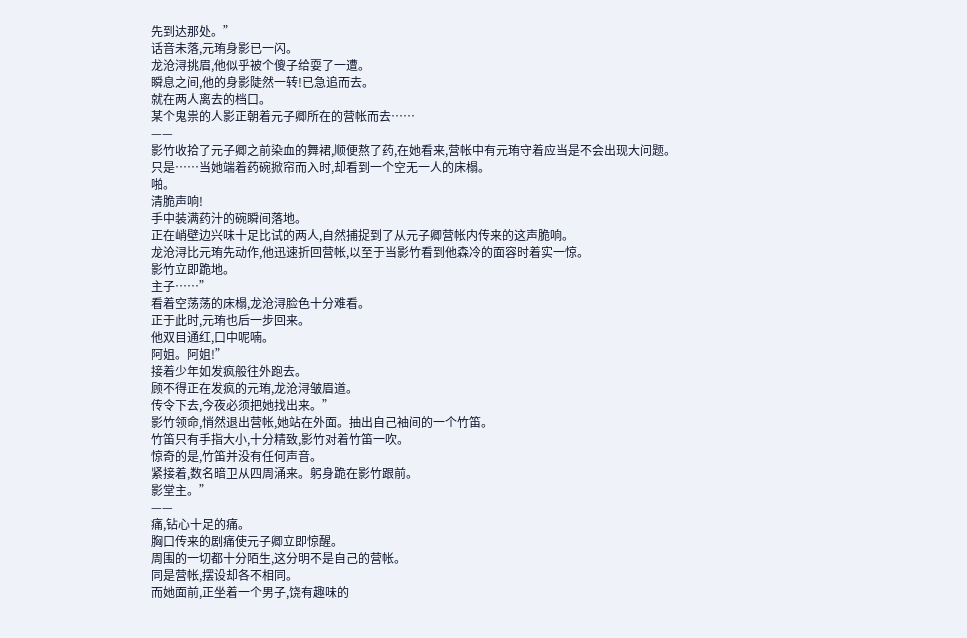先到达那处。”
话音未落,元珛身影已一闪。
龙沧浔挑眉,他似乎被个傻子给耍了一遭。
瞬息之间,他的身影陡然一转!已急追而去。
就在两人离去的档口。
某个鬼祟的人影正朝着元子卿所在的营帐而去……
——
影竹收拾了元子卿之前染血的舞裙,顺便熬了药,在她看来,营帐中有元珛守着应当是不会出现大问题。
只是……当她端着药碗掀帘而入时,却看到一个空无一人的床榻。
啪。
清脆声响!
手中装满药汁的碗瞬间落地。
正在峭壁边兴味十足比试的两人,自然捕捉到了从元子卿营帐内传来的这声脆响。
龙沧浔比元珛先动作,他迅速折回营帐,以至于当影竹看到他森冷的面容时着实一惊。
影竹立即跪地。
主子……”
看着空荡荡的床榻,龙沧浔脸色十分难看。
正于此时,元珛也后一步回来。
他双目通红,口中呢喃。
阿姐。阿姐!”
接着少年如发疯般往外跑去。
顾不得正在发疯的元珛,龙沧浔皱眉道。
传令下去,今夜必须把她找出来。”
影竹领命,悄然退出营帐,她站在外面。抽出自己袖间的一个竹笛。
竹笛只有手指大小,十分精致,影竹对着竹笛一吹。
惊奇的是,竹笛并没有任何声音。
紧接着,数名暗卫从四周涌来。躬身跪在影竹跟前。
影堂主。”
——
痛,钻心十足的痛。
胸口传来的剧痛使元子卿立即惊醒。
周围的一切都十分陌生,这分明不是自己的营帐。
同是营帐,摆设却各不相同。
而她面前,正坐着一个男子,饶有趣味的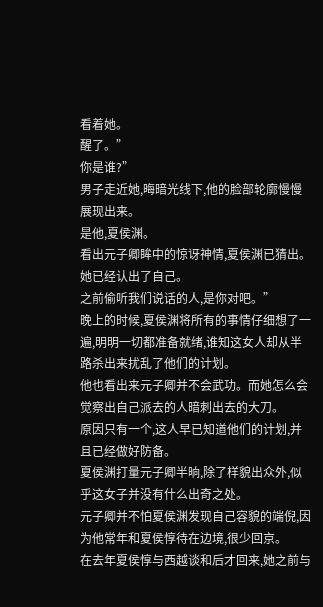看着她。
醒了。”
你是谁?”
男子走近她,晦暗光线下,他的脸部轮廓慢慢展现出来。
是他,夏侯渊。
看出元子卿眸中的惊讶神情,夏侯渊已猜出。她已经认出了自己。
之前偷听我们说话的人,是你对吧。”
晚上的时候,夏侯渊将所有的事情仔细想了一遍,明明一切都准备就绪,谁知这女人却从半路杀出来扰乱了他们的计划。
他也看出来元子卿并不会武功。而她怎么会觉察出自己派去的人暗刺出去的大刀。
原因只有一个,这人早已知道他们的计划,并且已经做好防备。
夏侯渊打量元子卿半晌,除了样貌出众外,似乎这女子并没有什么出奇之处。
元子卿并不怕夏侯渊发现自己容貌的端倪,因为他常年和夏侯惇待在边境,很少回京。
在去年夏侯惇与西越谈和后才回来,她之前与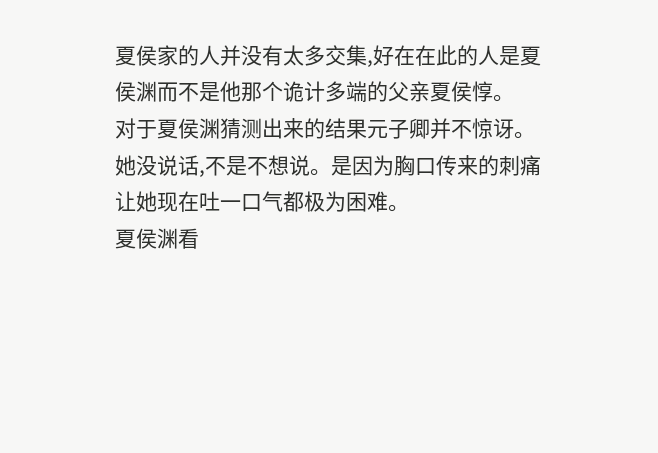夏侯家的人并没有太多交集,好在在此的人是夏侯渊而不是他那个诡计多端的父亲夏侯惇。
对于夏侯渊猜测出来的结果元子卿并不惊讶。
她没说话,不是不想说。是因为胸口传来的刺痛让她现在吐一口气都极为困难。
夏侯渊看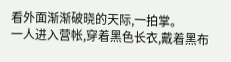看外面渐渐破晓的天际,一拍掌。
一人进入营帐,穿着黑色长衣,戴着黑布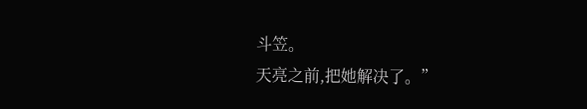斗笠。
天亮之前,把她解决了。”